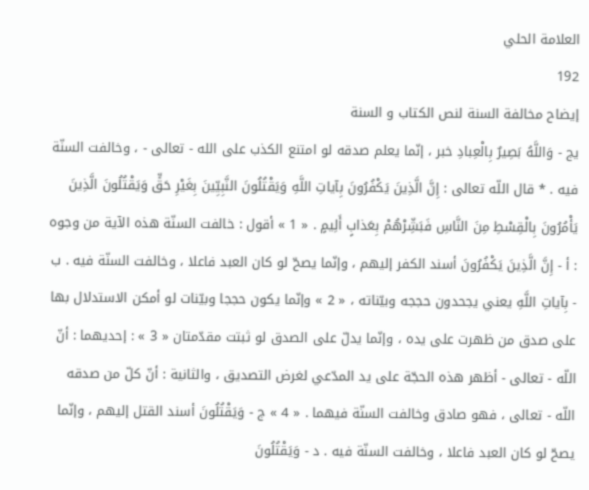العلامة الحلي
192
إيضاح مخالفة السنة لنص الكتاب و السنة
يج - وَاللَّهُ بَصِيرٌ بِالْعِبادِ خبر ، إنّما يعلم صدقه لو امتنع الكذب على الله - تعالى - ، وخالفت السنّة فيه . * قال اللّه تعالى : إِنَّ الَّذِينَ يَكْفُرُونَ بِآياتِ اللَّهِ وَيَقْتُلُونَ النَّبِيِّينَ بِغَيْرِ حَقٍّ وَيَقْتُلُونَ الَّذِينَ يَأْمُرُونَ بِالْقِسْطِ مِنَ النَّاسِ فَبَشِّرْهُمْ بِعَذابٍ أَلِيمٍ . « 1 » أقول : خالفت السنّة هذه الآية من وجوه : أ - إِنَّ الَّذِينَ يَكْفُرُونَ أسند الكفر إليهم ، وإنّما يصحّ لو كان العبد فاعلا ، وخالفت السنّة فيه . ب - بِآياتِ اللَّهِ يعني يجحدون حججه وبيّناته ، « 2 » وإنّما يكون حججا وبيّنات لو أمكن الاستدلال بها على صدق من ظهرت على يده ، وإنّما يدلّ على الصدق لو ثبتت مقدّمتان « 3 » : إحديهما : أنّ اللّه - تعالى - أظهر هذه الحجّة على يد المدّعي لغرض التصديق ، والثانية : أنّ كلّ من صدقه اللّه - تعالى ، فهو صادق وخالفت السنّة فيهما . « 4 » ج - وَيَقْتُلُونَ أسند القتل إليهم ، وإنّما يصحّ لو كان العبد فاعلا ، وخالفت السنّة فيه . د - وَيَقْتُلُونَ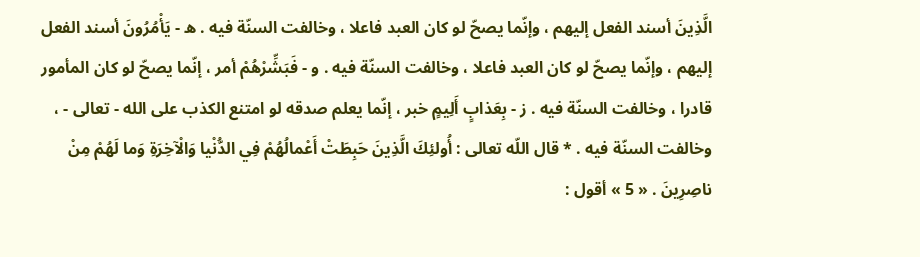الَّذِينَ أسند الفعل إليهم ، وإنّما يصحّ لو كان العبد فاعلا ، وخالفت السنّة فيه . ه - يَأْمُرُونَ أسند الفعل إليهم ، وإنّما يصحّ لو كان العبد فاعلا ، وخالفت السنّة فيه . و - فَبَشِّرْهُمْ أمر ، إنّما يصحّ لو كان المأمور قادرا ، وخالفت السنّة فيه . ز - بِعَذابٍ أَلِيمٍ خبر ، إنّما يعلم صدقه لو امتنع الكذب على الله - تعالى - ، وخالفت السنّة فيه . * قال اللّه تعالى : أُولئِكَ الَّذِينَ حَبِطَتْ أَعْمالُهُمْ فِي الدُّنْيا وَالْآخِرَةِ وَما لَهُمْ مِنْ ناصِرِينَ . « 5 » أقول :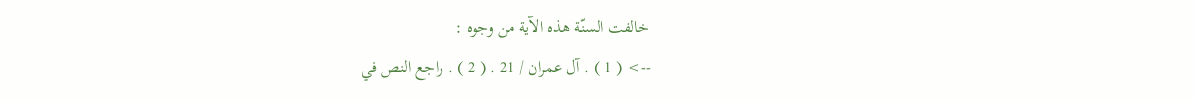خالفت السنّة هذه الآية من وجوه :
--> ( 1 ) . آل عمران / 21 . ( 2 ) . راجع النص في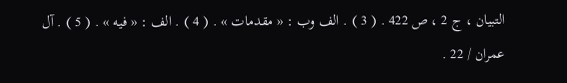التبيان ، ج 2 ، ص 422 . ( 3 ) . الف وب : « مقدمات » . ( 4 ) . الف : « فيه » . ( 5 ) . آل عمران / 22 .